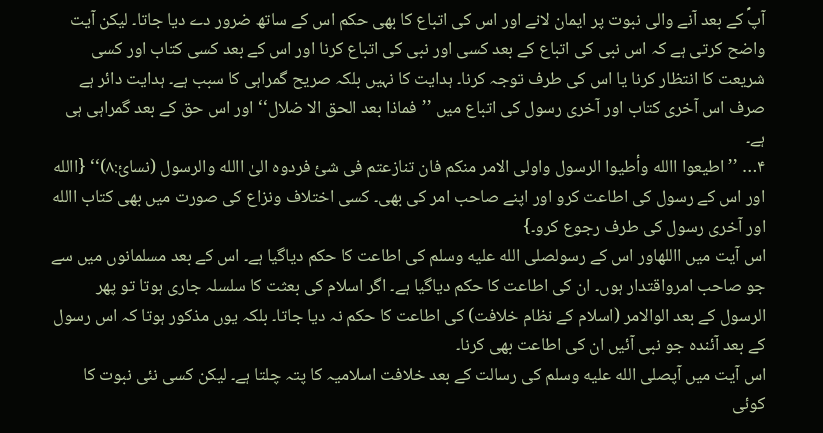آپؐ کے بعد آنے والی نبوت پر ایمان لانے اور اس کی اتباع کا بھی حکم اس کے ساتھ ضرور دے دیا جاتا۔ لیکن آیت واضح کرتی ہے کہ اس نبی کی اتباع کے بعد کسی اور نبی کی اتباع کرنا اور اس کے بعد کسی کتاب اور کسی شریعت کا انتظار کرنا یا اس کی طرف توجہ کرنا۔ ہدایت کا نہیں بلکہ صریح گمراہی کا سبب ہے۔ ہدایت دائر ہے صرف اس آخری کتاب اور آخری رسول کی اتباع میں ’’فماذا بعد الحق الا ضلال‘‘ اور اس حق کے بعد گمراہی ہی ہے۔
۴… ’’اطیعوا االله وأطیوا الرسول واولی الامر منکم فان تنازعتم فی شیٔ فردوہ الیٰ االله والرسول (نسائ:۸)‘‘ {االله اور اس کے رسول کی اطاعت کرو اور اپنے صاحب امر کی بھی۔ کسی اختلاف ونزاع کی صورت میں بھی کتاب االله اور آخری رسول کی طرف رجوع کرو۔}
اس آیت میں االلهاور اس کے رسولصلى الله عليه وسلم کی اطاعت کا حکم دیاگیا ہے۔ اس کے بعد مسلمانوں میں سے جو صاحب امرواقتدار ہوں۔ ان کی اطاعت کا حکم دیاگیا ہے۔ اگر اسلام کی بعثت کا سلسلہ جاری ہوتا تو پھر الرسول کے بعد الوالامر (اسلام کے نظام خلافت) کی اطاعت کا حکم نہ دیا جاتا۔ بلکہ یوں مذکور ہوتا کہ اس رسول کے بعد آئندہ جو نبی آئیں ان کی اطاعت بھی کرنا۔
اس آیت میں آپصلى الله عليه وسلم کی رسالت کے بعد خلافت اسلامیہ کا پتہ چلتا ہے۔ لیکن کسی نئی نبوت کا کوئی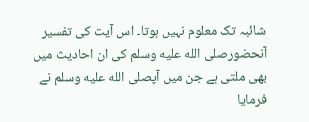شائبہ تک معلوم نہیں ہوتا۔ اس آیت کی تفسیر آنحضورصلى الله عليه وسلم کی ان احادیث میں بھی ملتی ہے جن میں آپصلى الله عليه وسلم نے فرمایا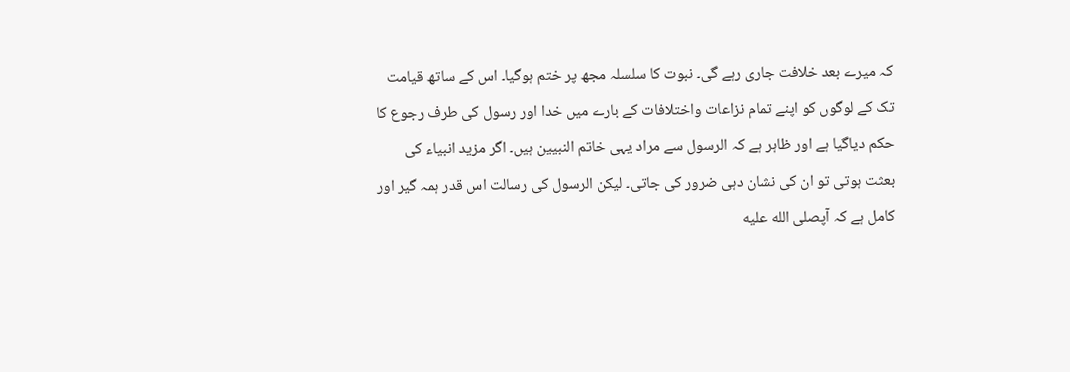کہ میرے بعد خلافت جاری رہے گی۔ نبوت کا سلسلہ مجھ پر ختم ہوگیا۔ اس کے ساتھ قیامت تک کے لوگوں کو اپنے تمام نزاعات واختلافات کے بارے میں خدا اور رسول کی طرف رجوع کا حکم دیاگیا ہے اور ظاہر ہے کہ الرسول سے مراد یہی خاتم النبیین ہیں۔ اگر مزید انبیاء کی بعثت ہوتی تو ان کی نشان دہی ضرور کی جاتی۔ لیکن الرسول کی رسالت اس قدر ہمہ گیر اور کامل ہے کہ آپصلى الله عليه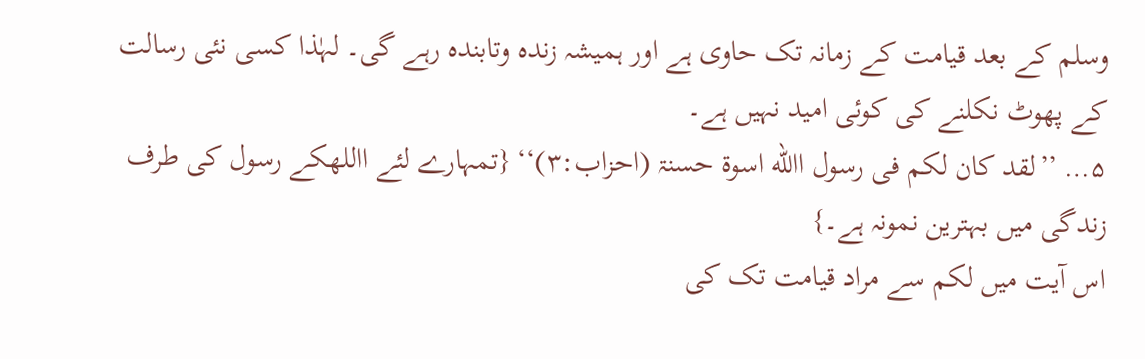وسلم کے بعد قیامت کے زمانہ تک حاوی ہے اور ہمیشہ زندہ وتابندہ رہے گی۔ لہٰذا کسی نئی رسالت کے پھوٹ نکلنے کی کوئی امید نہیں ہے۔
۵… ’’لقد کان لکم فی رسول االله اسوۃ حسنۃ (احزاب:۳)‘‘ {تمہارے لئے االلهکے رسول کی طرف زندگی میں بہترین نمونہ ہے۔}
اس آیت میں لکم سے مراد قیامت تک کی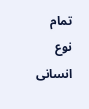تمام نوع انسانی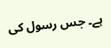ہے۔ جس رسول کی